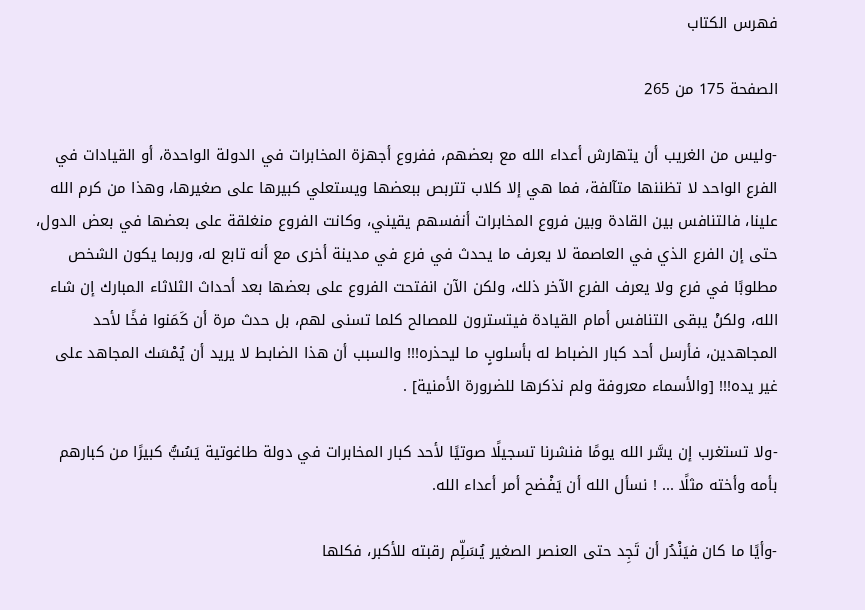فهرس الكتاب

الصفحة 175 من 265

-وليس من الغريب أن يتهارش أعداء الله مع بعضهم، ففروع أجهزة المخابرات في الدولة الواحدة، أو القيادات في الفرع الواحد لا تظننها متآلفة، فما هي إلا كلاب تتربص ببعضها ويستعلي كبيرها على صغيرها، وهذا من كرم الله علينا، فالتنافس بين القادة وبين فروع المخابرات أنفسهم يقيني، وكانت الفروع منغلقة على بعضها في بعض الدول، حتى إن الفرع الذي في العاصمة لا يعرف ما يحدث في فرع في مدينة أخرى مع أنه تابع له، وربما يكون الشخص مطلوبًا في فرع ولا يعرف الفرع الآخر ذلك، ولكن الآن انفتحت الفروع على بعضها بعد أحداث الثلاثاء المبارك إن شاء الله، ولكنْ يبقى التنافس أمام القيادة فيتسترون للمصالح كلما تسنى لهم، بل حدث مرة أن كَمَنوا فخًا لأحد المجاهدين، فأرسل أحد كبار الضباط له بأسلوبٍ ما ليحذره!!! والسبب أن هذا الضابط لا يريد أن يُمْسَك المجاهد على غير يده!!! [والأسماء معروفة ولم نذكرها للضرورة الأمنية] .

-ولا تستغرب إن يسَّر الله يومًا فنشرنا تسجيلًا صوتيًا لأحد كبار المخابرات في دولة طاغوتية يَسُبُّ كبيرًا من كبارهم بأمه وأخته مثلًا ... ! نسأل الله أن يَفْضح أمر أعداء الله.

-وأيًا ما كان فيَنْدُر أن تَجِد حتى العنصر الصغير يُسَلِّم رقبته للأكبر، فكلها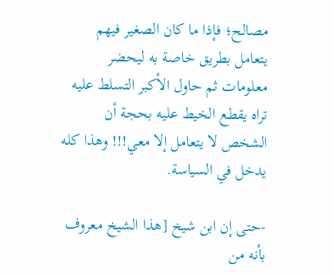مصالح؛ فإذا ما كان الصغير فيهم يتعامل بطريق خاصة به ليحضر معلومات ثم حاول الأكبر التسلط عليه تراه يقطع الخيط عليه بحجة أن الشخص لا يتعامل إلا معي!!! وهذا كله يدخل في السياسة.

-حتى إن ابن شيخ [هذا الشيخ معروف بأنه من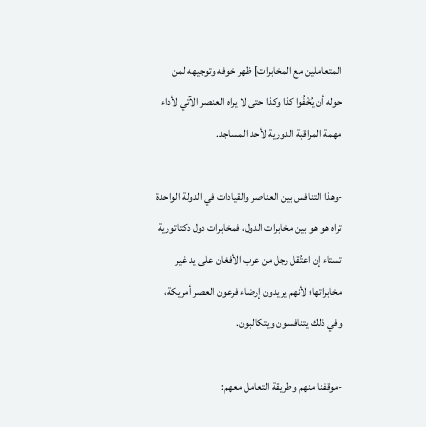المتعاملين مع المخابرات] ظهر خوفه وتوجيهه لمن حوله أن يُخْفُوا كذا وكذا حتى لا يراه العنصر الآتي لأداء مهمة المراقبة الدورية لأحد المساجد.

-وهذا التنافس بين العناصر والقيادات في الدولة الواحدة تراه هو هو بين مخابرات الدول، فمخابرات دول دكتاتورية تستاء إن اعتُقل رجل من عرب الأفغان على يد غير مخابراتها؛ لأنهم يريدون إرضاء فرعون العصر أمريكة، وفي ذلك يتنافسون ويتكالبون.

-موقفنا منهم وطريقة التعامل معهم: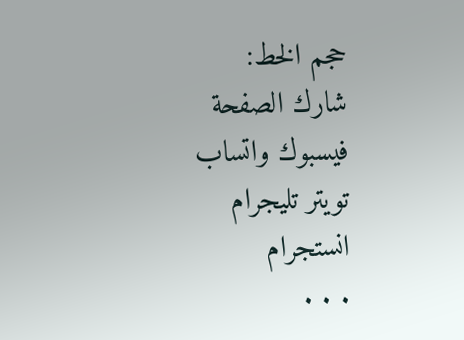حجم الخط:
شارك الصفحة
فيسبوك واتساب تويتر تليجرام انستجرام
. . .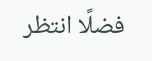فضلًا انتظر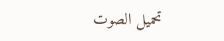تحميل الصوت